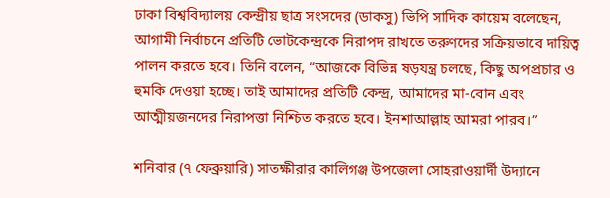ঢাকা বিশ্ববিদ্যালয় কেন্দ্রীয় ছাত্র সংসদের (ডাকসু) ভিপি সাদিক কায়েম বলেছেন, আগামী নির্বাচনে প্রতিটি ভোটকেন্দ্রকে নিরাপদ রাখতে তরুণদের সক্রিয়ভাবে দায়িত্ব পালন করতে হবে। তিনি বলেন, “আজকে বিভিন্ন ষড়যন্ত্র চলছে, কিছু অপপ্রচার ও হুমকি দেওয়া হচ্ছে। তাই আমাদের প্রতিটি কেন্দ্র, আমাদের মা-বোন এবং আত্মীয়জনদের নিরাপত্তা নিশ্চিত করতে হবে। ইনশাআল্লাহ আমরা পারব।”

শনিবার (৭ ফেব্রুয়ারি) সাতক্ষীরার কালিগঞ্জ উপজেলা সোহরাওয়ার্দী উদ্যানে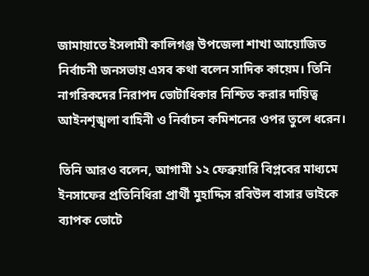জামায়াতে ইসলামী কালিগঞ্জ উপজেলা শাখা আয়োজিত নির্বাচনী জনসভায় এসব কথা বলেন সাদিক কায়েম। তিনি নাগরিকদের নিরাপদ ভোটাধিকার নিশ্চিত করার দায়িত্ব আইনশৃঙ্খলা বাহিনী ও নির্বাচন কমিশনের ওপর তুলে ধরেন।

তিনি আরও বলেন, আগামী ১২ ফেব্রুয়ারি বিপ্লবের মাধ্যমে ইনসাফের প্রতিনিধিরা প্রার্থী মুহাদ্দিস রবিউল বাসার ভাইকে ব্যাপক ভোটে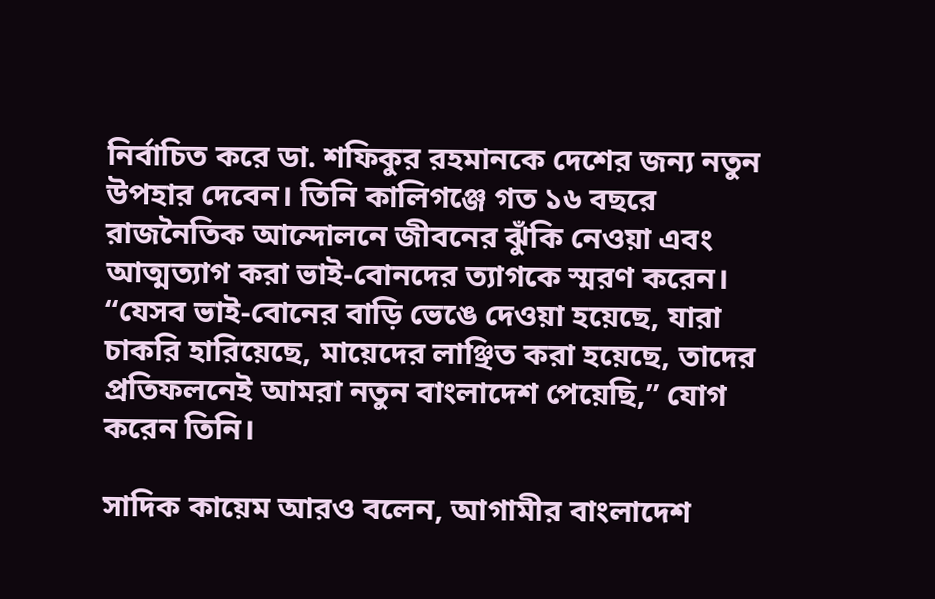নির্বাচিত করে ডা. শফিকুর রহমানকে দেশের জন্য নতুন উপহার দেবেন। তিনি কালিগঞ্জে গত ১৬ বছরে রাজনৈতিক আন্দোলনে জীবনের ঝুঁকি নেওয়া এবং আত্মত্যাগ করা ভাই-বোনদের ত্যাগকে স্মরণ করেন। “যেসব ভাই-বোনের বাড়ি ভেঙে দেওয়া হয়েছে, যারা চাকরি হারিয়েছে, মায়েদের লাঞ্ছিত করা হয়েছে, তাদের প্রতিফলনেই আমরা নতুন বাংলাদেশ পেয়েছি,” যোগ করেন তিনি।

সাদিক কায়েম আরও বলেন, আগামীর বাংলাদেশ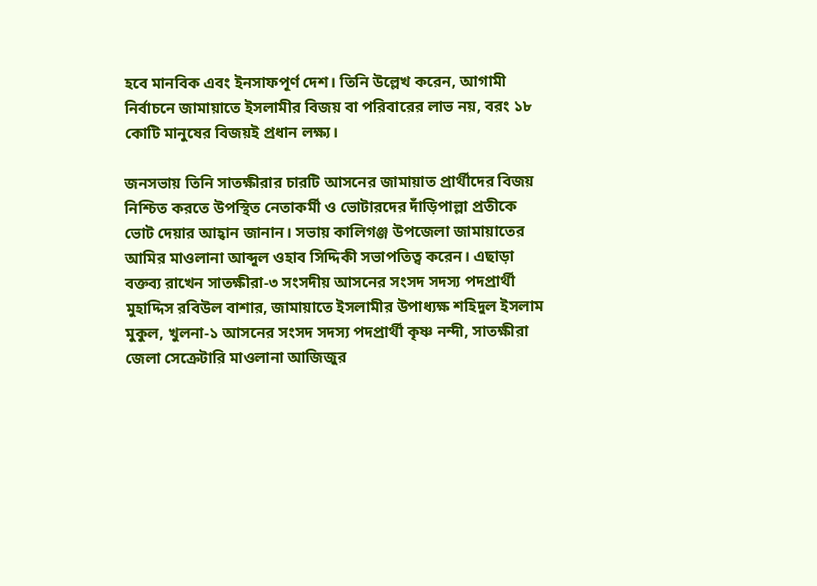হবে মানবিক এবং ইনসাফপূর্ণ দেশ। তিনি উল্লেখ করেন, আগামী নির্বাচনে জামায়াতে ইসলামীর বিজয় বা পরিবারের লাভ নয়, বরং ১৮ কোটি মানুষের বিজয়ই প্রধান লক্ষ্য।

জনসভায় তিনি সাতক্ষীরার চারটি আসনের জামায়াত প্রার্থীদের বিজয় নিশ্চিত করতে উপস্থিত নেতাকর্মী ও ভোটারদের দাঁড়িপাল্লা প্রতীকে ভোট দেয়ার আহ্বান জানান। সভায় কালিগঞ্জ উপজেলা জামায়াতের আমির মাওলানা আব্দুল ওহাব সিদ্দিকী সভাপতিত্ব করেন। এছাড়া বক্তব্য রাখেন সাতক্ষীরা-৩ সংসদীয় আসনের সংসদ সদস্য পদপ্রার্থী মুহাদ্দিস রবিউল বাশার, জামায়াতে ইসলামীর উপাধ্যক্ষ শহিদুল ইসলাম মুকুল, খুলনা-১ আসনের সংসদ সদস্য পদপ্রার্থী কৃষ্ণ নন্দী, সাতক্ষীরা জেলা সেক্রেটারি মাওলানা আজিজুর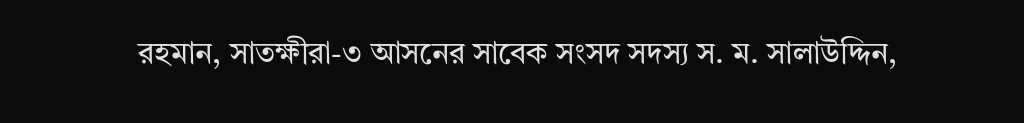রহমান, সাতক্ষীরা-৩ আসনের সাবেক সংসদ সদস্য স. ম. সালাউদ্দিন,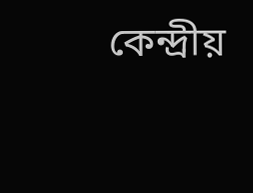কেন্দ্রীয়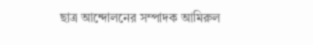ছাত্র আন্দোলনের সম্পাদক আমিরুল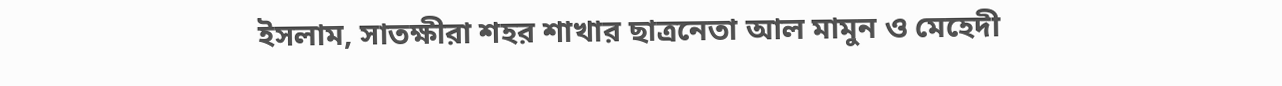ইসলাম, সাতক্ষীরা শহর শাখার ছাত্রনেতা আল মামুন ও মেহেদী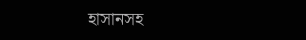হাসানসহ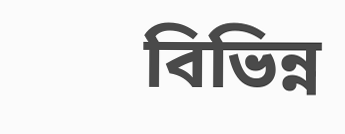বিভিন্ন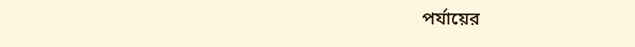পর্যায়ের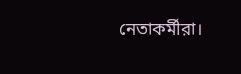নেতাকর্মীরা।